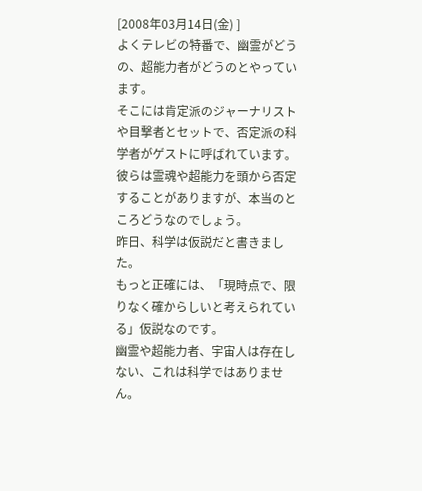[2008年03月14日(金) ]
よくテレビの特番で、幽霊がどうの、超能力者がどうのとやっています。
そこには肯定派のジャーナリストや目撃者とセットで、否定派の科学者がゲストに呼ばれています。彼らは霊魂や超能力を頭から否定することがありますが、本当のところどうなのでしょう。
昨日、科学は仮説だと書きました。
もっと正確には、「現時点で、限りなく確からしいと考えられている」仮説なのです。
幽霊や超能力者、宇宙人は存在しない、これは科学ではありません。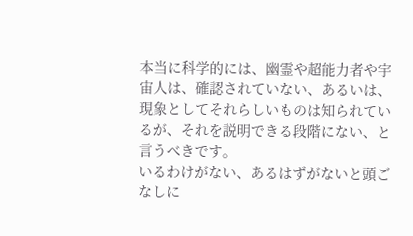本当に科学的には、幽霊や超能力者や宇宙人は、確認されていない、あるいは、現象としてそれらしいものは知られているが、それを説明できる段階にない、と言うべきです。
いるわけがない、あるはずがないと頭ごなしに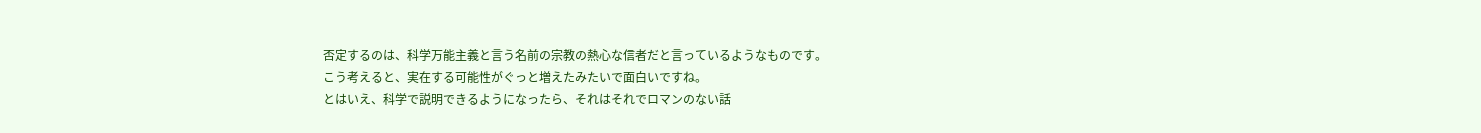否定するのは、科学万能主義と言う名前の宗教の熱心な信者だと言っているようなものです。
こう考えると、実在する可能性がぐっと増えたみたいで面白いですね。
とはいえ、科学で説明できるようになったら、それはそれでロマンのない話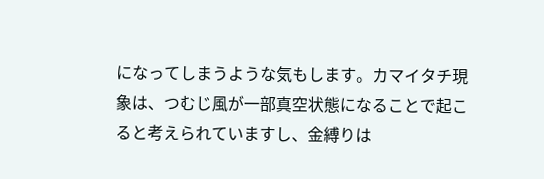になってしまうような気もします。カマイタチ現象は、つむじ風が一部真空状態になることで起こると考えられていますし、金縛りは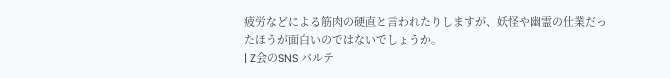疲労などによる筋肉の硬直と言われたりしますが、妖怪や幽霊の仕業だったほうが面白いのではないでしょうか。
| Z会のSNS パルテ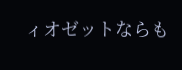ィオゼットならも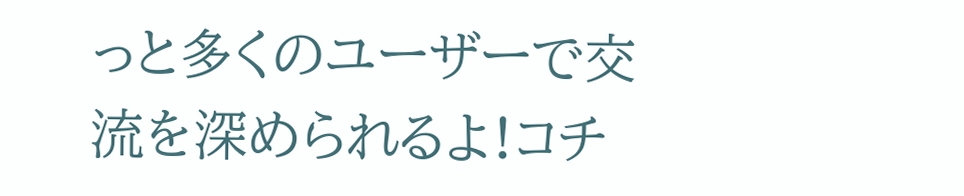っと多くのユーザーで交流を深められるよ!コチ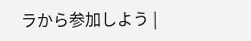ラから参加しよう |